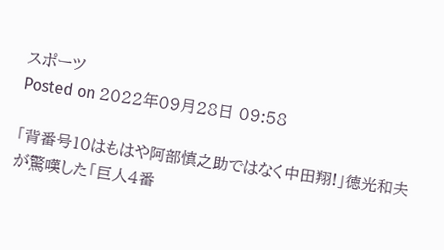スポーツ
Posted on 2022年09月28日 09:58

「背番号10はもはや阿部慎之助ではなく中田翔!」徳光和夫が驚嘆した「巨人4番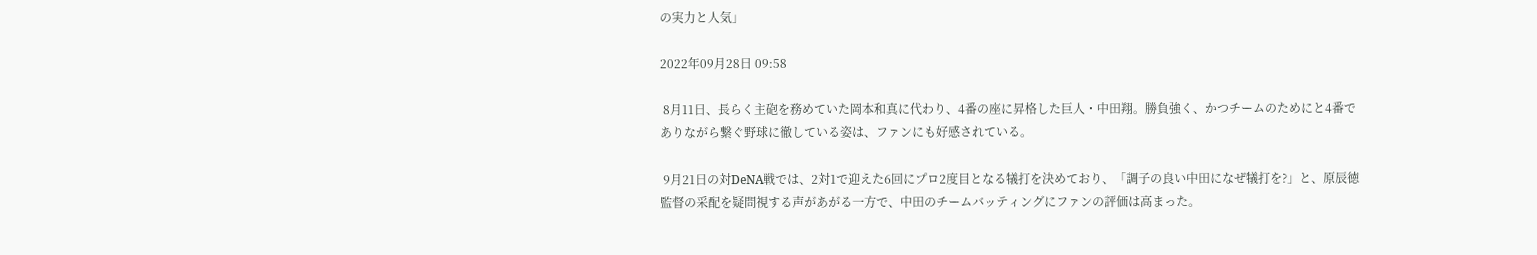の実力と人気」

2022年09月28日 09:58

 8月11日、長らく主砲を務めていた岡本和真に代わり、4番の座に昇格した巨人・中田翔。勝負強く、かつチームのためにと4番でありながら繋ぐ野球に徹している姿は、ファンにも好感されている。

 9月21日の対DeNA戦では、2対1で迎えた6回にプロ2度目となる犠打を決めており、「調子の良い中田になぜ犠打を?」と、原辰徳監督の采配を疑問視する声があがる一方で、中田のチームバッティングにファンの評価は高まった。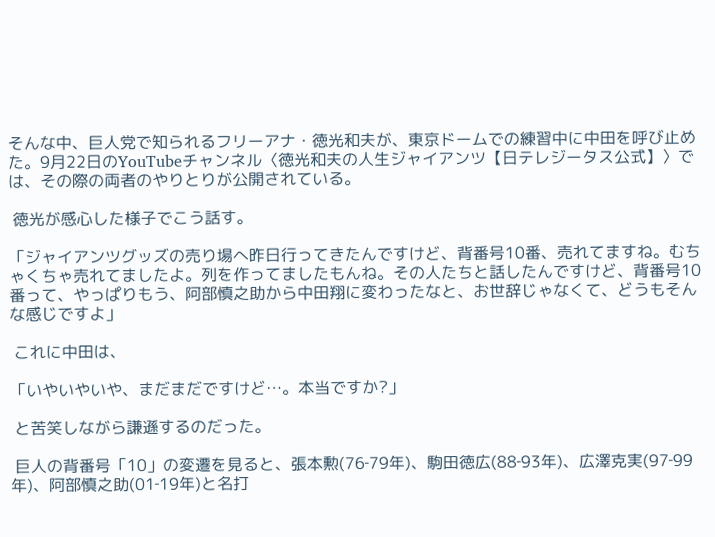そんな中、巨人党で知られるフリーアナ・徳光和夫が、東京ドームでの練習中に中田を呼び止めた。9月22日のYouTubeチャンネル〈徳光和夫の人生ジャイアンツ【日テレジータス公式】〉では、その際の両者のやりとりが公開されている。

 徳光が感心した様子でこう話す。

「ジャイアンツグッズの売り場へ昨日行ってきたんですけど、背番号10番、売れてますね。むちゃくちゃ売れてましたよ。列を作ってましたもんね。その人たちと話したんですけど、背番号10番って、やっぱりもう、阿部慎之助から中田翔に変わったなと、お世辞じゃなくて、どうもそんな感じですよ」

 これに中田は、

「いやいやいや、まだまだですけど…。本当ですか?」

 と苦笑しながら謙遜するのだった。

 巨人の背番号「10」の変遷を見ると、張本勲(76‐79年)、駒田徳広(88‐93年)、広澤克実(97‐99年)、阿部慎之助(01‐19年)と名打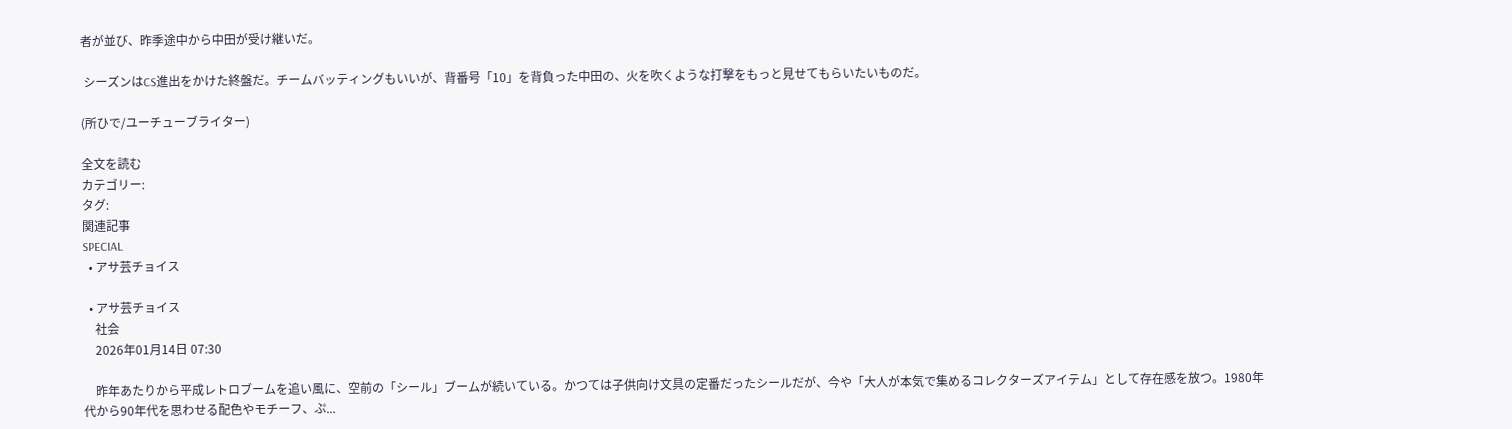者が並び、昨季途中から中田が受け継いだ。

 シーズンはCS進出をかけた終盤だ。チームバッティングもいいが、背番号「10」を背負った中田の、火を吹くような打撃をもっと見せてもらいたいものだ。

(所ひで/ユーチューブライター)

全文を読む
カテゴリー:
タグ:
関連記事
SPECIAL
  • アサ芸チョイス

  • アサ芸チョイス
    社会
    2026年01月14日 07:30

    昨年あたりから平成レトロブームを追い風に、空前の「シール」ブームが続いている。かつては子供向け文具の定番だったシールだが、今や「大人が本気で集めるコレクターズアイテム」として存在感を放つ。1980年代から90年代を思わせる配色やモチーフ、ぷ...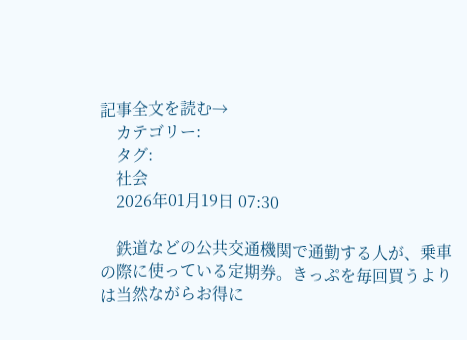記事全文を読む→
    カテゴリー:
    タグ:
    社会
    2026年01月19日 07:30

    鉄道などの公共交通機関で通勤する人が、乗車の際に使っている定期券。きっぷを毎回買うよりは当然ながらお得に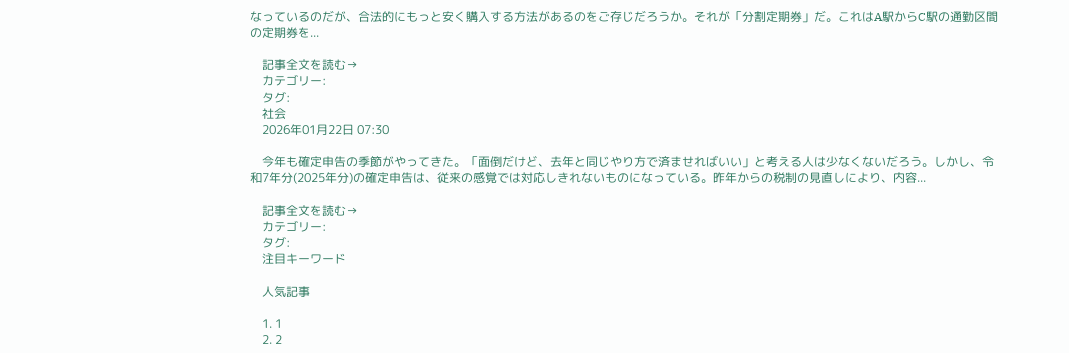なっているのだが、合法的にもっと安く購入する方法があるのをご存じだろうか。それが「分割定期券」だ。これはA駅からC駅の通勤区間の定期券を...

    記事全文を読む→
    カテゴリー:
    タグ:
    社会
    2026年01月22日 07:30

    今年も確定申告の季節がやってきた。「面倒だけど、去年と同じやり方で済ませればいい」と考える人は少なくないだろう。しかし、令和7年分(2025年分)の確定申告は、従来の感覚では対応しきれないものになっている。昨年からの税制の見直しにより、内容...

    記事全文を読む→
    カテゴリー:
    タグ:
    注目キーワード

    人気記事

    1. 1
    2. 2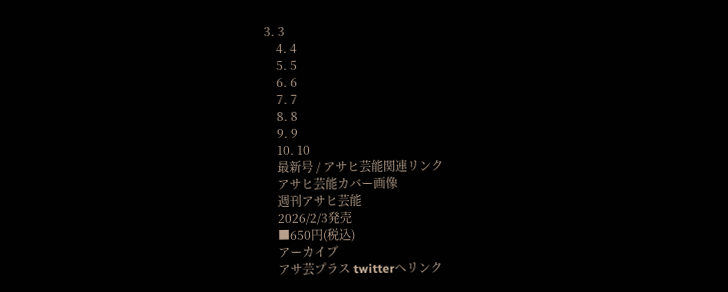3. 3
    4. 4
    5. 5
    6. 6
    7. 7
    8. 8
    9. 9
    10. 10
    最新号 / アサヒ芸能関連リンク
    アサヒ芸能カバー画像
    週刊アサヒ芸能
    2026/2/3発売
    ■650円(税込)
    アーカイブ
    アサ芸プラス twitterへリンク